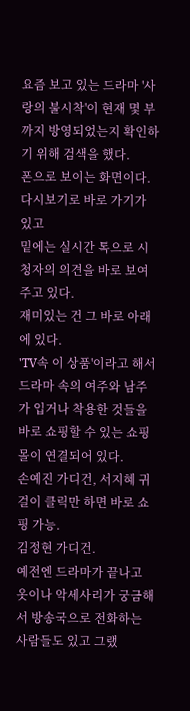요즘 보고 있는 드라마 '사랑의 불시착'이 현재 몇 부까지 방영되었는지 확인하기 위해 검색을 했다.
폰으로 보이는 화면이다. 다시보기로 바로 가기가 있고
밑에는 실시간 톡으로 시청자의 의견을 바로 보여주고 있다.
재미있는 건 그 바로 아래에 있다.
'TV속 이 상품'이라고 해서 드라마 속의 여주와 남주가 입거나 착용한 것들을 바로 쇼핑할 수 있는 쇼핑몰이 연결되어 있다.
손예진 가디건, 서지혜 귀걸이 클릭만 하면 바로 쇼핑 가능.
김정현 가디건.
예전엔 드라마가 끝나고 옷이나 악세사리가 궁금해서 방송국으로 전화하는 사람들도 있고 그랬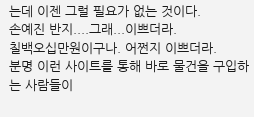는데 이젠 그럴 필요가 없는 것이다.
손예진 반지....그래...이쁘더라.
칠백오십만원이구나. 어쩐지 이쁘더라.
분명 이런 사이트를 통해 바로 물건을 구입하는 사람들이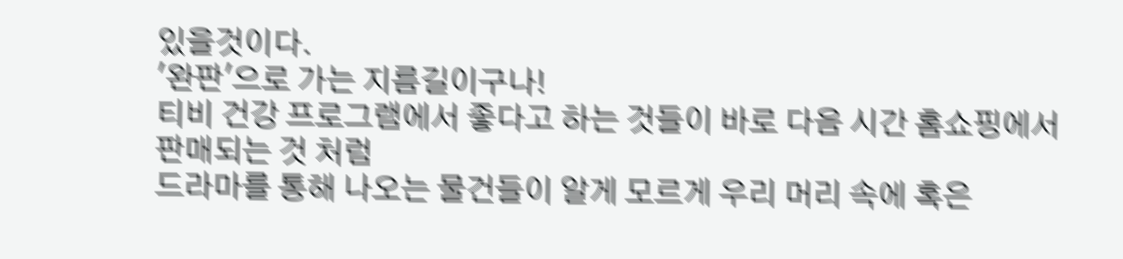있을것이다.
'완판'으로 가는 지름길이구나!
티비 건강 프로그램에서 좋다고 하는 것들이 바로 다음 시간 홈쇼핑에서 판매되는 것 처럼
드라마를 통해 나오는 물건들이 알게 모르게 우리 머리 속에 혹은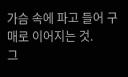가슴 속에 파고 들어 구매로 이어지는 것.
그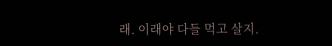래. 이래야 다들 먹고 살지.